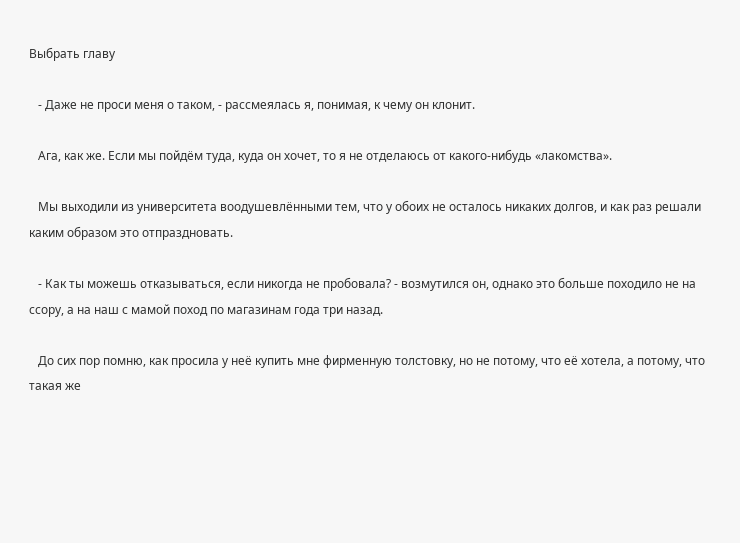Выбрать главу

   - Даже не проси меня о таком, - рассмеялась я, понимая, к чему он клонит.

   Ага, как же. Если мы пойдём туда, куда он хочет, то я не отделаюсь от какого-нибудь «лакомства».

   Мы выходили из университета воодушевлёнными тем, что у обоих не осталось никаких долгов, и как раз решали каким образом это отпраздновать.

   - Как ты можешь отказываться, если никогда не пробовала? - возмутился он, однако это больше походило не на ссору, а на наш с мамой поход по магазинам года три назад.

   До сих пор помню, как просила у неё купить мне фирменную толстовку, но не потому, что её хотела, а потому, что такая же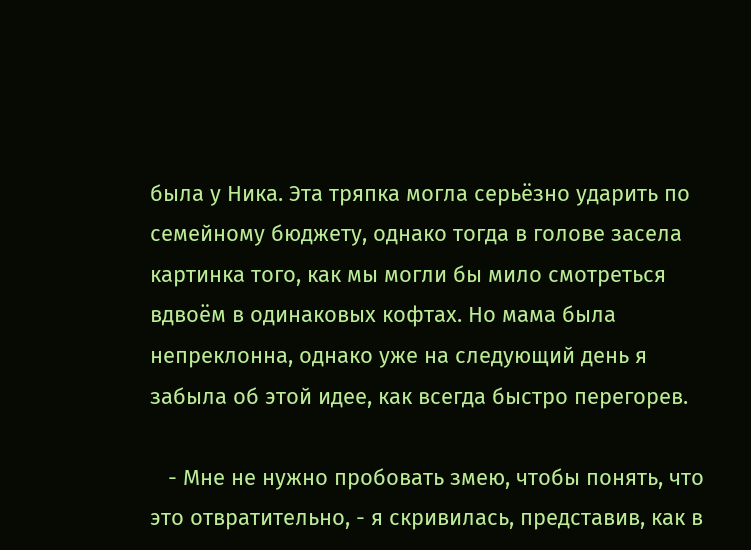была у Ника. Эта тряпка могла серьёзно ударить по семейному бюджету, однако тогда в голове засела картинка того, как мы могли бы мило смотреться вдвоём в одинаковых кофтах. Но мама была непреклонна, однако уже на следующий день я забыла об этой идее, как всегда быстро перегорев.

   - Мне не нужно пробовать змею, чтобы понять, что это отвратительно, - я скривилась, представив, как в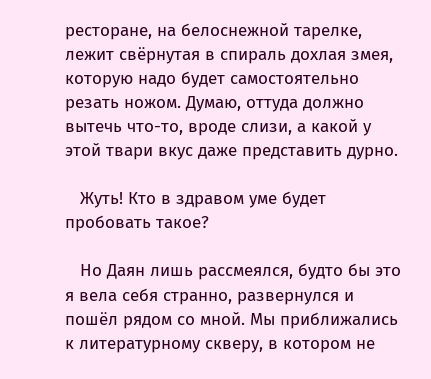ресторане, на белоснежной тарелке, лежит свёрнутая в спираль дохлая змея, которую надо будет самостоятельно резать ножом. Думаю, оттуда должно вытечь что-то, вроде слизи, а какой у этой твари вкус даже представить дурно.

   Жуть! Кто в здравом уме будет пробовать такое?

   Но Даян лишь рассмеялся, будто бы это я вела себя странно, развернулся и пошёл рядом со мной. Мы приближались к литературному скверу, в котором не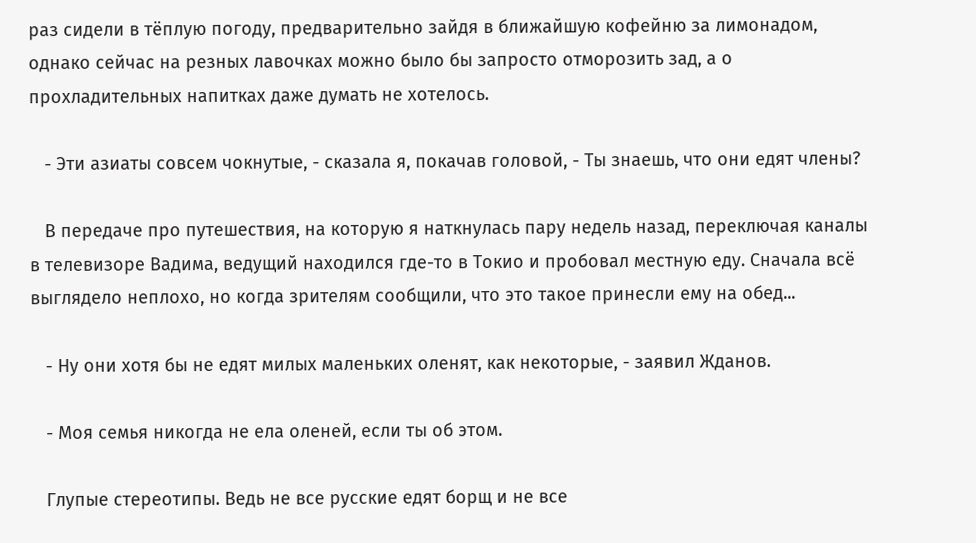раз сидели в тёплую погоду, предварительно зайдя в ближайшую кофейню за лимонадом, однако сейчас на резных лавочках можно было бы запросто отморозить зад, а о прохладительных напитках даже думать не хотелось.

   - Эти азиаты совсем чокнутые, - сказала я, покачав головой, - Ты знаешь, что они едят члены?

   В передаче про путешествия, на которую я наткнулась пару недель назад, переключая каналы в телевизоре Вадима, ведущий находился где-то в Токио и пробовал местную еду. Сначала всё выглядело неплохо, но когда зрителям сообщили, что это такое принесли ему на обед...

   - Ну они хотя бы не едят милых маленьких оленят, как некоторые, - заявил Жданов.

   - Моя семья никогда не ела оленей, если ты об этом.

   Глупые стереотипы. Ведь не все русские едят борщ и не все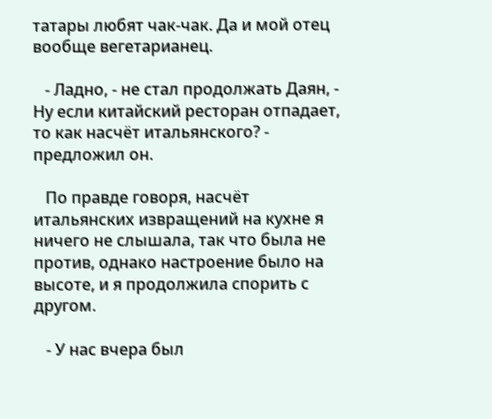татары любят чак-чак. Да и мой отец вообще вегетарианец.

   - Ладно, - не стал продолжать Даян, - Ну если китайский ресторан отпадает, то как насчёт итальянского? - предложил он.

   По правде говоря, насчёт итальянских извращений на кухне я ничего не слышала, так что была не против, однако настроение было на высоте, и я продолжила спорить с другом.

   - У нас вчера был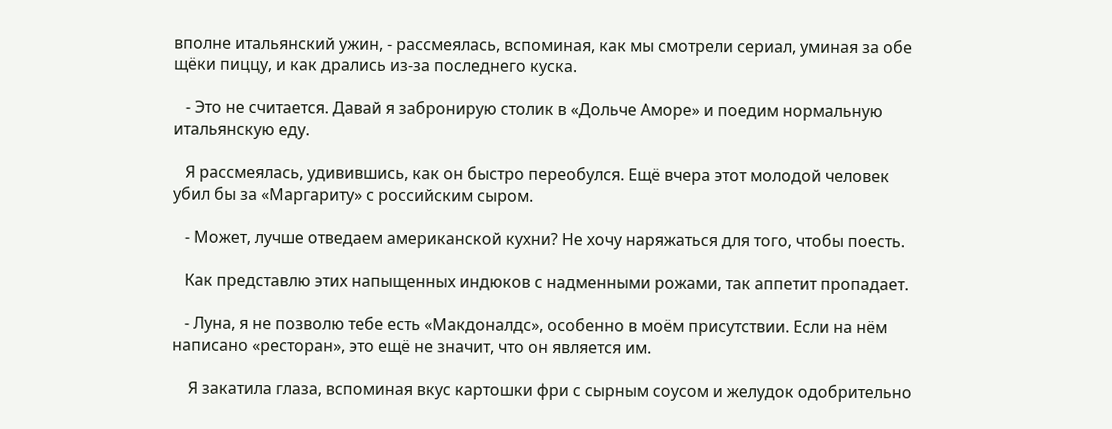вполне итальянский ужин, - рассмеялась, вспоминая, как мы смотрели сериал, уминая за обе щёки пиццу, и как дрались из-за последнего куска.

   - Это не считается. Давай я забронирую столик в «Дольче Аморе» и поедим нормальную итальянскую еду.

   Я рассмеялась, удивившись, как он быстро переобулся. Ещё вчера этот молодой человек убил бы за «Маргариту» с российским сыром.

   - Может, лучше отведаем американской кухни? Не хочу наряжаться для того, чтобы поесть.

   Как представлю этих напыщенных индюков с надменными рожами, так аппетит пропадает.

   - Луна, я не позволю тебе есть «Макдоналдс», особенно в моём присутствии. Если на нём написано «ресторан», это ещё не значит, что он является им.

    Я закатила глаза, вспоминая вкус картошки фри с сырным соусом и желудок одобрительно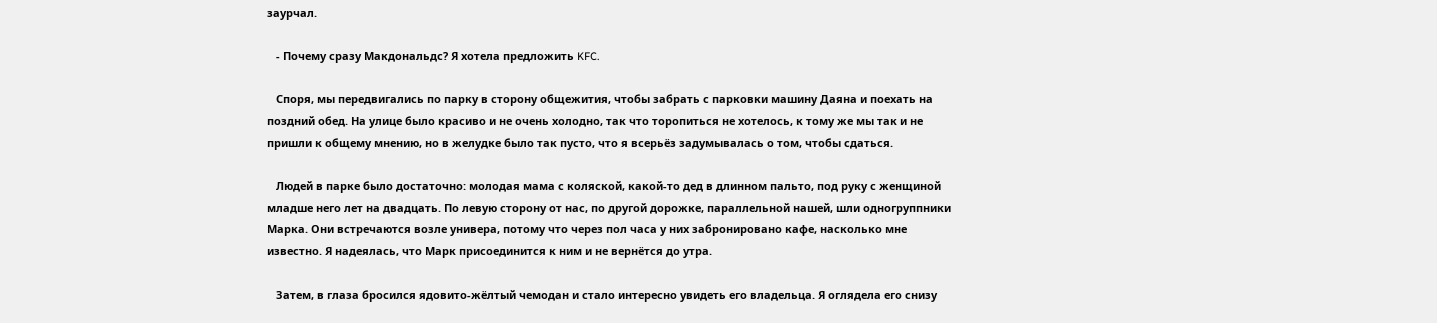заурчал.

   - Почему сразу Макдональдс? Я хотела предложить KFC.

   Споря, мы передвигались по парку в сторону общежития, чтобы забрать с парковки машину Даяна и поехать на поздний обед. На улице было красиво и не очень холодно, так что торопиться не хотелось, к тому же мы так и не пришли к общему мнению, но в желудке было так пусто, что я всерьёз задумывалась о том, чтобы сдаться.

   Людей в парке было достаточно: молодая мама с коляской, какой-то дед в длинном пальто, под руку с женщиной младше него лет на двадцать. По левую сторону от нас, по другой дорожке, параллельной нашей, шли одногруппники Марка. Они встречаются возле универа, потому что через пол часа у них забронировано кафе, насколько мне известно. Я надеялась, что Марк присоединится к ним и не вернётся до утра.

   Затем, в глаза бросился ядовито-жёлтый чемодан и стало интересно увидеть его владельца. Я оглядела его снизу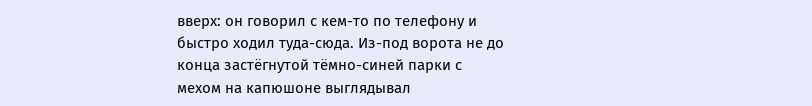вверх: он говорил с кем-то по телефону и быстро ходил туда-сюда. Из-под ворота не до конца застёгнутой тёмно-синей парки с мехом на капюшоне выглядывал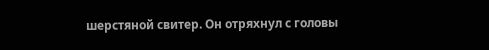шерстяной свитер. Он отряхнул с головы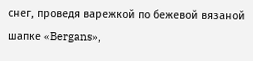снег, проведя варежкой по бежевой вязаной шапке «Bergans»,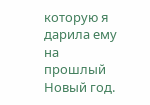которую я дарила ему на прошлый Новый год.